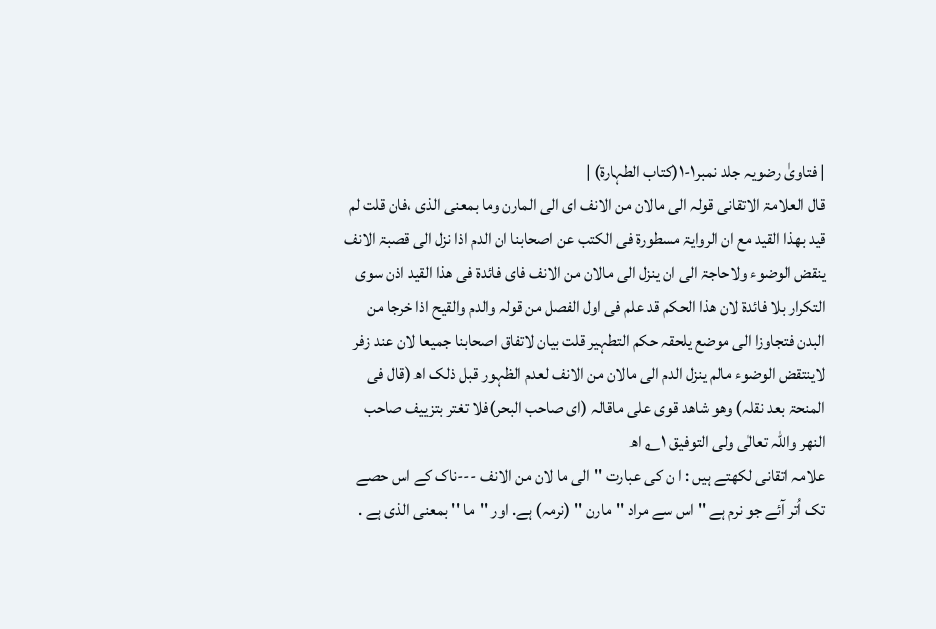| فتاویٰ رضویہ جلد نمبر۱-۱(کتاب الطہارۃ) |
قال العلامۃ الاتقانی قولہ الی مالان من الانف ای الی المارن وما بمعنی الذی ،فان قلت لم قید بھذا القید مع ان الروایۃ مسطورۃ فی الکتب عن اصحابنا ان الدم اذا نزل الی قصبۃ الانف ینقض الوضوء ولاحاجۃ الی ان ینزل الی مالان من الانف فای فائدۃ فی ھذا القید اذن سوی التکرار بلا فائدۃ لان ھذا الحکم قد علم فی اول الفصل من قولہ والدم والقیح اذا خرجا من البدن فتجاوزا الی موضع یلحقہ حکم التطہیر قلت بیان لاتفاق اصحابنا جمیعا لان عند زفر لاینتقض الوضوء مالم ینزل الدم الی مالان من الانف لعدم الظہور قبل ذلک اھ (قال فی المنحۃ بعد نقلہ) وھو شاھد قوی علی ماقالہ (ای صاحب البحر)فلا تغتر بتزییف صاحب النھر واللّٰہ تعالٰی ولی التوفیق ۱؎ اھ
علامہ اتقانی لکھتے ہیں : ا ن کی عبارت ''الی ما لان من الانف ---ناک کے اس حصے تک اُتر آئے جو نرم ہے '' اس سے مراد ''مارن '' (نرمہ) ہے. اور ''ما '' بمعنی الذی ہے .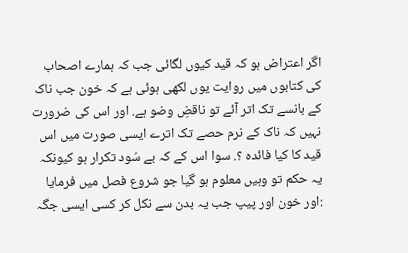اگر اعتراض ہو کہ قید کیوں لگائی جب کہ ہمارے اصحاب کی کتابوں میں روایت یوں لکھی ہوئی ہے کہ خون جب ناک کے بانسے تک اتر آئے تو ناقضِ وضو ہے. اور اس کی ضرورت نہیں کہ ناک کے نرم حصے تک اترے ایسی صورت میں اس قید کا کیا فائدہ ؟. سوا اس کے کہ بے سُود تکرار ہو کیونکہ یہ حکم تو وہیں معلوم ہو گیا جو شروع فصل میں فرمایا :اور خون اور پیپ جب یہ بدن سے نکل کر کسی ایسی جگہ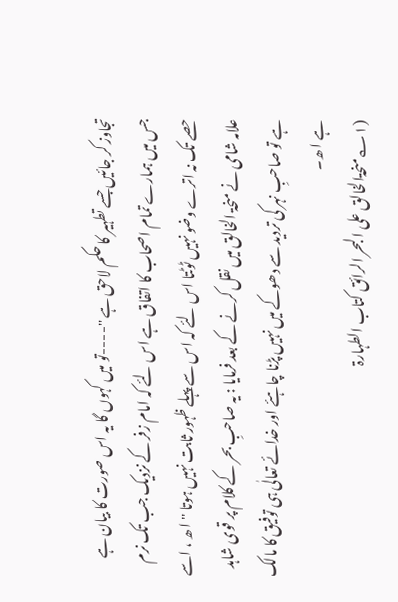تجاوز کر جائیں جسے تطہیر کا حکم لاحق ہے ''----تو میں کہوں گا یہ اس صورت کا بیان ہے جس میں ہمارے تمام اصحاب کا اتفاق ہے اس لئے کہ امام زفر کے نزدیک جب تک نرم حصے تک نہ اترے وضو نہیں ٹوٹتا اس لئے کہ اس سے پہلے ظہور ثابت نہیں ہوتا '' ا ھ ، اسے علامہ شامی نے منحۃ الخالق میں نقل کرنے کے بعد فرمایا : یہ صاحبِ بحر کے کلام پر قوی شاہد ہے تو صاحبِ نہر کی تردید سے دھوکے میں نہیں پڑنا چاہئے اور خدائے تعالٰی ہی توفیق کا مالک ہے ا ھ۔
(۱؎منحۃالخالق علی البحر الرائق کتاب الطہارۃ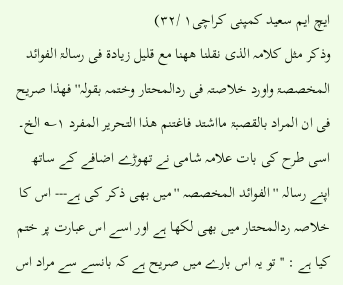ایچ ایم سعید کمپنی کراچی۱ /۳۲)
وذکر مثل کلامہ الذی نقلنا ھھنا مع قلیل زیادۃ فی رسالۃ الفوائد المخصصۃ واورد خلاصتہ فی ردالمحتار وختمہ بقولہ'' فھذا صریح فی ان المراد بالقصبۃ مااشتد فاغتنم ھذا التحریر المفرد ۱؎ الخ۔
اسی طرح کی بات علامہ شامی نے تھوڑے اضافے کے ساتھ اپنے رسالہ '' الفوائد المخصصہ ''میں بھی ذکر کی ہے--- اس کا خلاصہ ردالمحتار میں بھی لکھا ہے اور اسے اس عبارت پر ختم کیا ہے : ''تو یہ اس بارے میں صریح ہے کہ بانسے سے مراد اس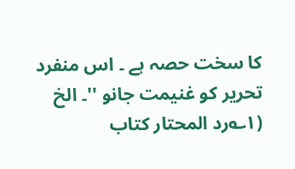کا سخت حصہ ہے ۔ اس منفرد تحریر کو غنیمت جانو ''۔ الخ
(۱؎رد المحتار کتاب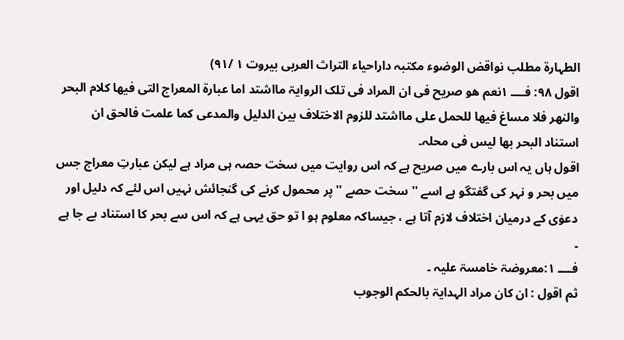الطہارۃ مطلب نواقض الوضوء مکتبہ داراحیاء التراث العربی بیروت ۱ /۹۱)
اقول ۹۸: فــــ ۱نعم ھو صریح فی ان المراد فی تلک الروایۃ مااشتد اما عبارۃ المعراج التی فیھا کلام البحر والنھر فلا مساغ فیھا للحمل علی مااشتد للزوم الاختلاف بین الدلیل والمدعی کما علمت فالحق ان استناد البحر بھا لیس فی محلہ۔
اقول ہاں یہ اس بارے میں صریح ہے کہ اس روایت میں سخت حصہ ہی مراد ہے لیکن عبارتِ معراج جس میں بحر و نہر کی گفتگو ہے اسے ''سخت حصے '' پر محمول کرنے کی گنجائش نہیں اس لئے کہ دلیل اور دعوٰی کے درمیان اختلاف لازم آتا ہے ، جیساکہ معلوم ہو ا تو حق یہی ہے کہ اس سے بحر کا استناد بے جا ہے ۔
فــــ ۱:معروضۃ خامسۃ علیہ ۔
ثم اقول : ان کان مراد الہدایۃ بالحکم الوجوب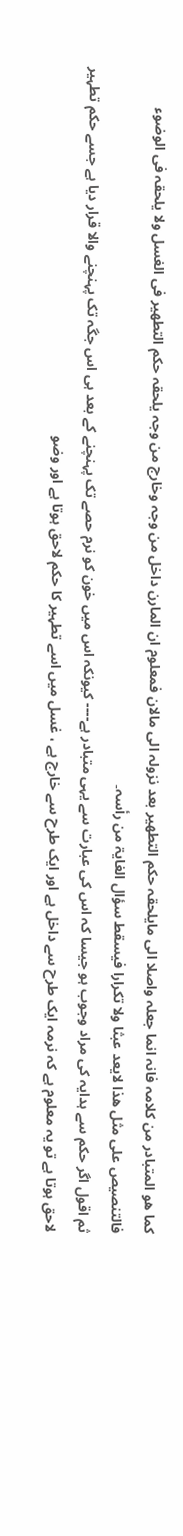کما ھو المتبادر من کلامہ فانہ انما جعلہ واصلا الی مایلحقہ حکم التطھیر بعد نزولہ الی مالان فمعلوم ان المارن داخل من وجہ وخارج من وجہ یلحقہ حکم التطھیر فی الغسل ولا یلحقہ فی الوضوء فالتنصیص علی مثل ھذا لایعد عبثا ولا تکرارا فیسقط سؤال الغایۃ من رأسہ۔
ثم اقول اگر حکم سے ہدایہ کی مراد وجوب ہو جیسا کہ اس کی عبارت سے یہی متبادر ہے---- کیونکہ اس میں خون کو نرم حصے تک پہنچنے کے بعد ہی اس جگہ تک پہنچنے والا قرار دیا ہے جسے حکم تطہیر لاحق ہوتا ہے تو یہ معلوم ہے کہ نرمہ ایک طرح سے داخل ہے اور ایک طرح سے خارج ہے ، غسل میں اسے تطہیر کا حکم لاحق ہوتا ہے اور وضو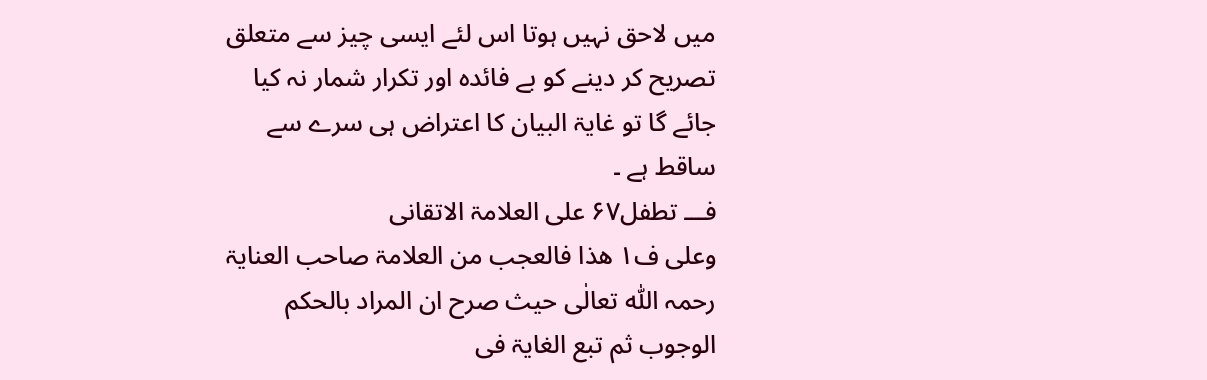میں لاحق نہیں ہوتا اس لئے ایسی چیز سے متعلق تصریح کر دینے کو بے فائدہ اور تکرار شمار نہ کیا جائے گا تو غایۃ البیان کا اعتراض ہی سرے سے ساقط ہے ۔
فـــ تطفل۶۷ علی العلامۃ الاتقانی
وعلی ف۱ ھذا فالعجب من العلامۃ صاحب العنایۃ رحمہ اللّٰہ تعالٰی حیث صرح ان المراد بالحکم الوجوب ثم تبع الغایۃ فی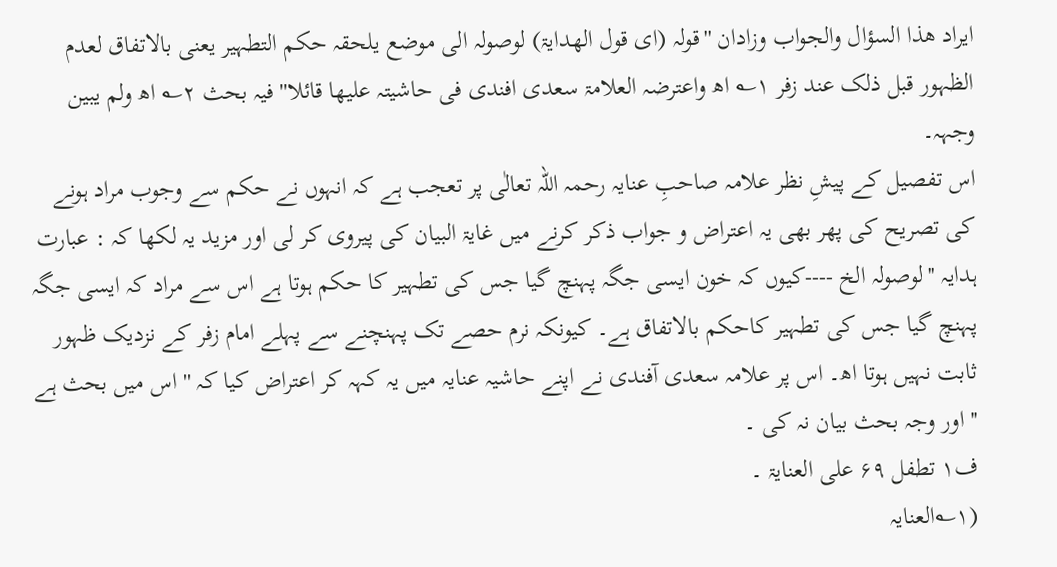ایراد ھذا السؤال والجواب وزادان ''قولہ (ای قول الھدایۃ) لوصولہ الی موضع یلحقہ حکم التطہیر یعنی بالاتفاق لعدم الظہور قبل ذلک عند زفر ۱؎ اھ واعترضہ العلامۃ سعدی افندی فی حاشیتہ علیھا قائلا'' فیہ بحث ۲؎ اھ ولم یبین وجہہ۔
اس تفصیل کے پیشِ نظر علامہ صاحبِ عنایہ رحمہ اللہ تعالٰی پر تعجب ہے کہ انہوں نے حکم سے وجوب مراد ہونے کی تصریح کی پھر بھی یہ اعتراض و جواب ذکر کرنے میں غایۃ البیان کی پیروی کر لی اور مزید یہ لکھا کہ : عبارت ہدایہ ''لوصولہ الخ ----کیوں کہ خون ایسی جگہ پہنچ گیا جس کی تطہیر کا حکم ہوتا ہے اس سے مراد کہ ایسی جگہ پہنچ گیا جس کی تطہیر کاحکم بالاتفاق ہے۔ کیونکہ نرم حصے تک پہنچنے سے پہلے امام زفر کے نزدیک ظہور ثابت نہیں ہوتا اھ۔ اس پر علامہ سعدی آفندی نے اپنے حاشیہ عنایہ میں یہ کہہ کر اعتراض کیا کہ '' اس میں بحث ہے '' اور وجہ بحث بیان نہ کی ۔
ف۱ تطفل ۶۹ علی العنایۃ ۔
(۱؎العنایہ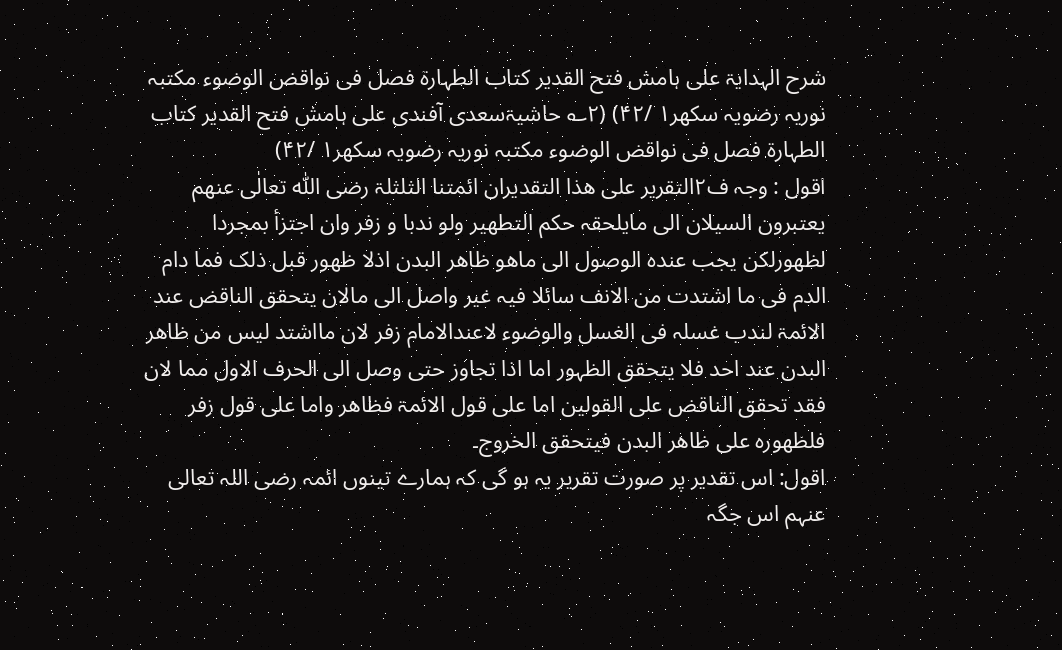شرح الہدایۃ علی ہامش فتح القدیر کتاب الطہارۃ فصل فی نواقض الوضوء مکتبہ نوریہ رضویہ سکھر۱ /۴۲) (۲؎ حاشیۃسعدی آفندی علی ہامش فتح القدیر کتاب الطہارۃ فصل فی نواقض الوضوء مکتبہ نوریہ رضویہ سکھر۱ /۴۲)
اقول : وجہ ف۲التقریر علی ھذا التقدیران ائمتنا الثلثلۃ رضی اللّٰہ تعالٰی عنھم یعتبرون السیلان الی مایلحقہ حکم التطھیر ولو ندبا و زفر وان اجتزأ بمجردا لظھورلکن یجب عندہ الوصول الی ماھو ظاھر البدن اذلا ظھور قبل ذلک فما دام الدم فی ما اشتدت من الانف سائلا فیہ غیر واصل الی مالان یتحقق الناقض عند الائمۃ لندب غسلہ فی الغسل والوضوء لاعندالامام زفر لان مااشتد لیس من ظاھر البدن عند احد فلا یتحقق الظہور اما اذا تجاوز حتی وصل الی الحرف الاول مما لان فقد تحقق الناقض علی القولین اما علی قول الائمۃ فظاھر واما علی قول زفر فلظھورہ علی ظاھر البدن فیتحقق الخروج۔
اقول: اس تقدیر پر صورت تقریر یہ ہو گی کہ ہمارے تینوں ائمہ رضی اللہ تعالی عنہم اس جگہ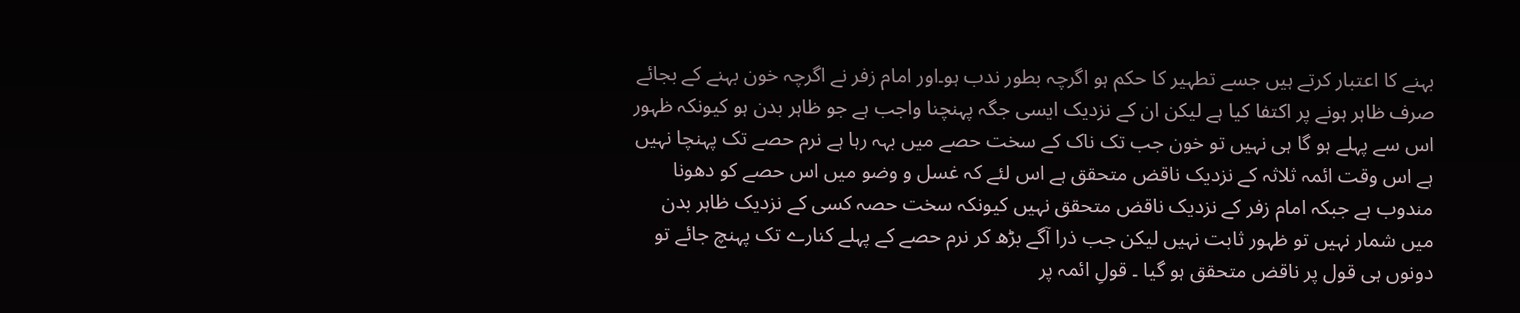بہنے کا اعتبار کرتے ہیں جسے تطہیر کا حکم ہو اگرچہ بطور ندب ہو۔اور امام زفر نے اگرچہ خون بہنے کے بجائے صرف ظاہر ہونے پر اکتفا کیا ہے لیکن ان کے نزدیک ایسی جگہ پہنچنا واجب ہے جو ظاہر بدن ہو کیونکہ ظہور اس سے پہلے ہو گا ہی نہیں تو خون جب تک ناک کے سخت حصے میں بہہ رہا ہے نرم حصے تک پہنچا نہیں ہے اس وقت ائمہ ثلاثہ کے نزدیک ناقض متحقق ہے اس لئے کہ غسل و وضو میں اس حصے کو دھونا مندوب ہے جبکہ امام زفر کے نزدیک ناقض متحقق نہیں کیونکہ سخت حصہ کسی کے نزدیک ظاہر بدن میں شمار نہیں تو ظہور ثابت نہیں لیکن جب ذرا آگے بڑھ کر نرم حصے کے پہلے کنارے تک پہنچ جائے تو دونوں ہی قول پر ناقض متحقق ہو گیا ۔ قولِ ائمہ پر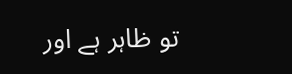تو ظاہر ہے اور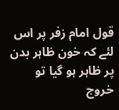قول امام زفر پر اس لئے کہ خون ظاہر بدن پر ظاہر ہو گیا تو خروج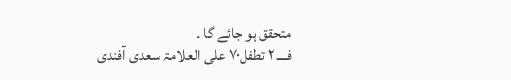متحقق ہو جائے گا ۔
فــــ ۲ تطفل۷۰ علی العلامۃ سعدی آفندی